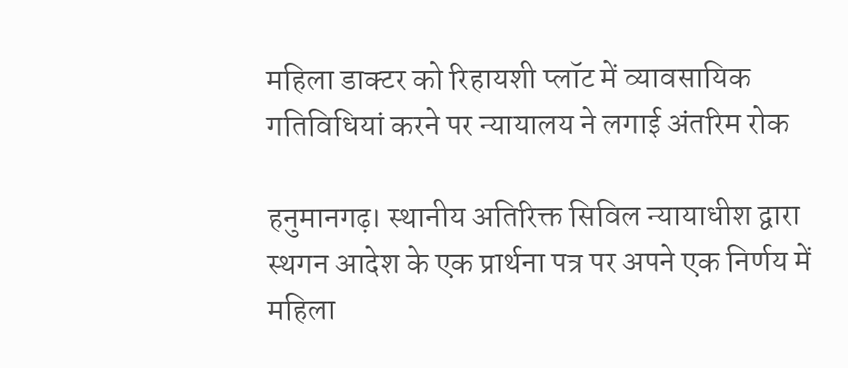महिला डाक्टर को रिहायशी प्लॉट में व्यावसायिक गतिविधियां करने पर न्यायालय ने लगाई अंतरिम रोक

हनुमानगढ़। स्थानीय अतिरिक्त सिविल न्यायाधीश द्वारा स्थगन आदेश के एक प्रार्थना पत्र पर अपने एक निर्णय में महिला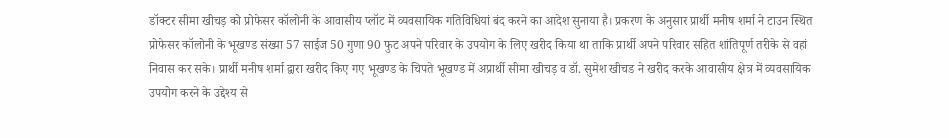डॉक्टर सीमा खीचड़ को प्रोफेसर कॉलोनी के आवासीय प्लॉट में व्यवसायिक गतिविधियां बंद करने का आदेश सुनाया है। प्रकरण के अनुसार प्रार्थी मनीष शर्मा ने टाउन स्थित प्रोफेसर कॉलोनी के भूखण्ड संख्या 57 साईज 50 गुणा 90 फुट अपने परिवार के उपयोग के लिए खरीद किया था ताकि प्रार्थी अपने परिवार सहित शांतिपूर्ण तरीके से वहां निवास कर सके। प्रार्थी मनीष शर्मा द्वारा खरीद किए गए भूखण्ड के चिपते भूखण्ड में अप्रार्थी सीमा खीचड़ व डॉ. सुमेश खीचड ने खरीद करके आवासीय क्षेत्र में व्यवसायिक उपयोग करने के उद्देश्य से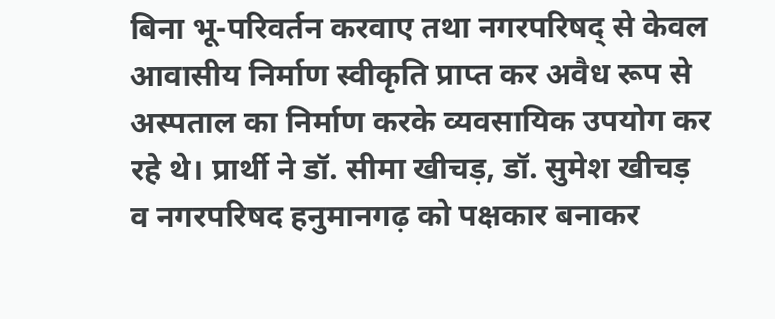बिना भू-परिवर्तन करवाए तथा नगरपरिषद् से केवल आवासीय निर्माण स्वीकृति प्राप्त कर अवैध रूप से अस्पताल का निर्माण करके व्यवसायिक उपयोग कर रहे थे। प्रार्थी ने डॉ. सीमा खीचड़, डॉ. सुमेश खीचड़ व नगरपरिषद हनुमानगढ़ को पक्षकार बनाकर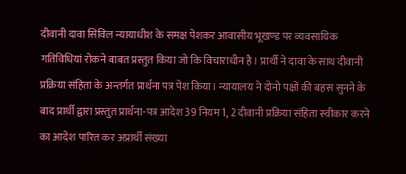दीवानी दावा सिविल न्यायाधीश के समक्ष पेशकर आवासीय भूखण्ड पर व्यवसायिक गतिविधियां रोकने बाबत प्रस्तुत किया जो कि विचाराधीन है। प्रार्थी ने दावा के साथ दीवानी प्रक्रिया संहिता के अन्तर्गत प्रार्थना पत्र पेश किया। न्यायालय ने दोनो पक्षों की बहस सुनने के बाद प्रार्थी द्वारा प्रस्तुत प्रार्थना-पत्र आदेश 39 नियम 1, 2 दीवानी प्रक्रिया संहिता स्वीकार करने का आदेश पारित कर अप्रार्थी संख्या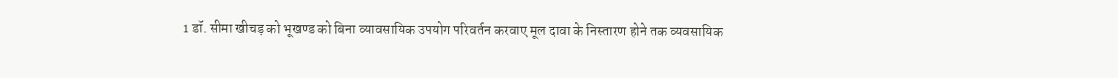1 डॉ. सीमा खीचड़ को भूखण्ड को बिना व्यावसायिक उपयोग परिवर्तन करवाए मूल दावा के निस्तारण होने तक व्यवसायिक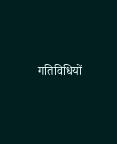गतिविधियों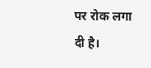पर रोक लगा दी है।